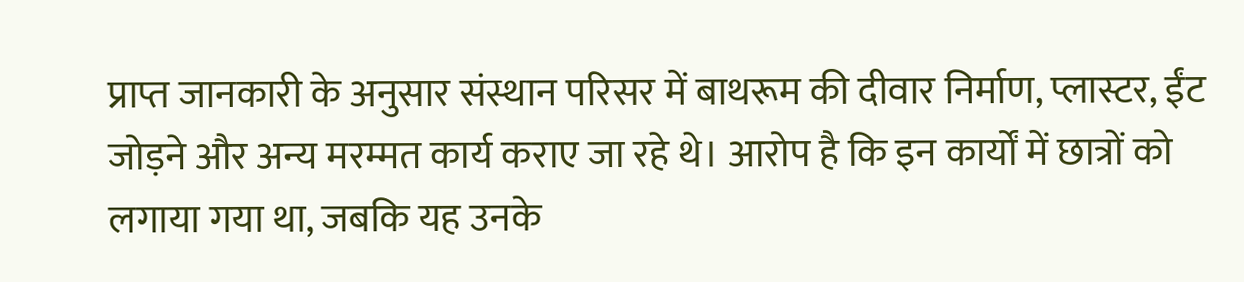प्राप्त जानकारी के अनुसार संस्थान परिसर में बाथरूम की दीवार निर्माण, प्लास्टर, ईंट जोड़ने और अन्य मरम्मत कार्य कराए जा रहे थे। आरोप है कि इन कार्यों में छात्रों को लगाया गया था, जबकि यह उनके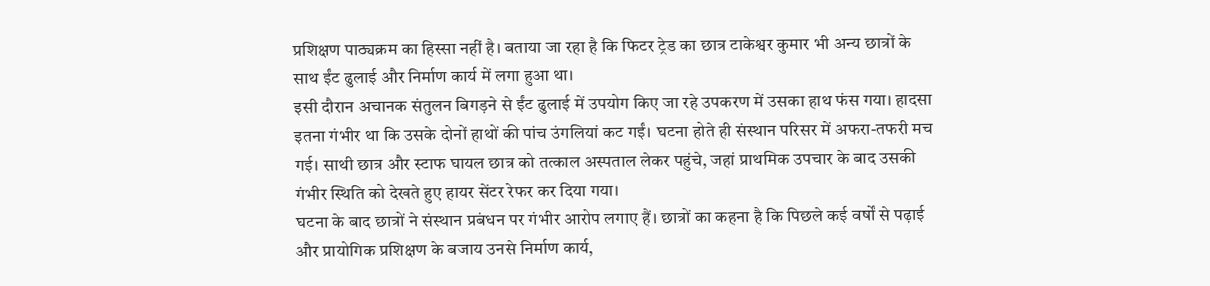प्रशिक्षण पाठ्यक्रम का हिस्सा नहीं है। बताया जा रहा है कि फिटर ट्रेड का छात्र टाकेश्वर कुमार भी अन्य छात्रों के साथ ईंट ढुलाई और निर्माण कार्य में लगा हुआ था।
इसी दौरान अचानक संतुलन बिगड़ने से ईंट ढुलाई में उपयोग किए जा रहे उपकरण में उसका हाथ फंस गया। हादसा इतना गंभीर था कि उसके दोनों हाथों की पांच उंगलियां कट गईं। घटना होते ही संस्थान परिसर में अफरा-तफरी मच गई। साथी छात्र और स्टाफ घायल छात्र को तत्काल अस्पताल लेकर पहुंचे, जहां प्राथमिक उपचार के बाद उसकी गंभीर स्थिति को देखते हुए हायर सेंटर रेफर कर दिया गया।
घटना के बाद छात्रों ने संस्थान प्रबंधन पर गंभीर आरोप लगाए हैं। छात्रों का कहना है कि पिछले कई वर्षों से पढ़ाई और प्रायोगिक प्रशिक्षण के बजाय उनसे निर्माण कार्य,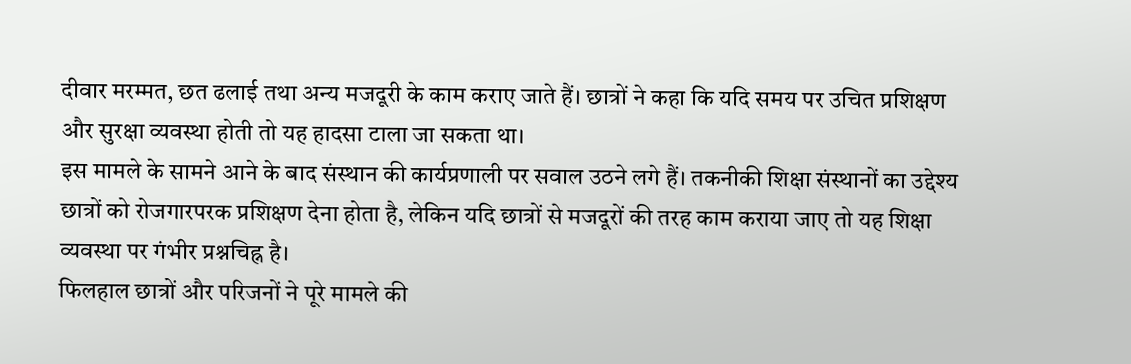दीवार मरम्मत, छत ढलाई तथा अन्य मजदूरी के काम कराए जाते हैं। छात्रों ने कहा कि यदि समय पर उचित प्रशिक्षण और सुरक्षा व्यवस्था होती तो यह हादसा टाला जा सकता था।
इस मामले के सामने आने के बाद संस्थान की कार्यप्रणाली पर सवाल उठने लगे हैं। तकनीकी शिक्षा संस्थानों का उद्देश्य छात्रों को रोजगारपरक प्रशिक्षण देना होता है, लेकिन यदि छात्रों से मजदूरों की तरह काम कराया जाए तो यह शिक्षा व्यवस्था पर गंभीर प्रश्नचिह्न है।
फिलहाल छात्रों और परिजनों ने पूरे मामले की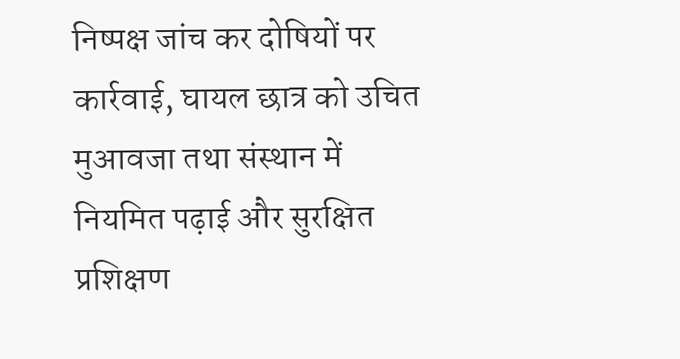निष्पक्ष जांच कर दोषियों पर कार्रवाई, घायल छात्र को उचित मुआवजा तथा संस्थान में नियमित पढ़ाई और सुरक्षित प्रशिक्षण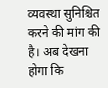व्यवस्था सुनिश्चित करने की मांग की है। अब देखना होगा कि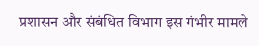प्रशासन और संबंधित विभाग इस गंभीर मामले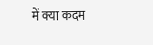में क्या कदम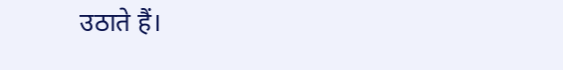उठाते हैं।